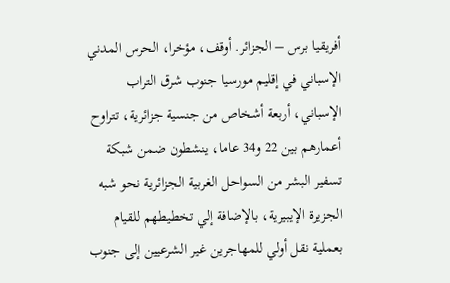أفريقيا برس – الجزائر. أوقف، مؤخرا، الحرس المدني الإسباني في إقليم مورسيا جنوب شرق التراب الإسباني، أربعة أشخاص من جنسية جزائرية، تتراوح أعمارهم بين 22 و34 عاما، ينشطون ضمن شبكة تسفير البشر من السواحل الغربية الجزائرية نحو شبه الجزيرة الإيبيرية، بالإضافة إلي تخطيطهم للقيام بعملية نقل أولي للمهاجرين غير الشرعيين إلى جنوب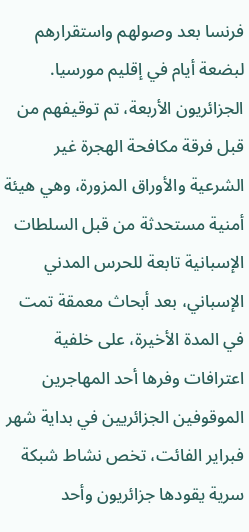فرنسا بعد وصولهم واستقرارهم لبضعة أيام في إقليم مورسيا.
الجزائريون الأربعة، تم توقيفهم من قبل فرقة مكافحة الهجرة غير الشرعية والأوراق المزورة، وهي هيئة أمنية مستحدثة من قبل السلطات الإسبانية تابعة للحرس المدني الإسباني، بعد أبحاث معمقة تمت في المدة الأخيرة، على خلفية اعترافات وفرها أحد المهاجرين الموقوفين الجزائريين في بداية شهر فبراير الفائت، تخص نشاط شبكة سرية يقودها جزائريون وأحد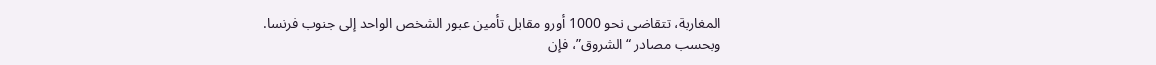المغاربة، تتقاضى نحو 1000 أورو مقابل تأمين عبور الشخص الواحد إلى جنوب فرنسا.
وبحسب مصادر “الشروق”، فإن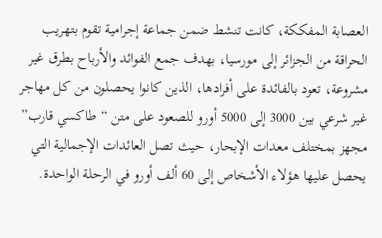العصابة المفككة، كانت تنشط ضمن جماعة إجرامية تقوم بتهريب الحراقة من الجزائر إلى مورسيا، بهدف جمع الفوائد والأرباح بطرق غير مشروعة، تعود بالفائدة على أفرادها، الذين كانوا يحصلون من كل مهاجر غير شرعي بين 3000 إلى 5000 أورو للصعود على متن “طاكسي قارب” مجهز بمختلف معدات الإبحار، حيث تصل العائدات الإجمالية التي يحصل عليها هؤلاء الأشخاص إلى 60 ألف أورو في الرحلة الواحدة.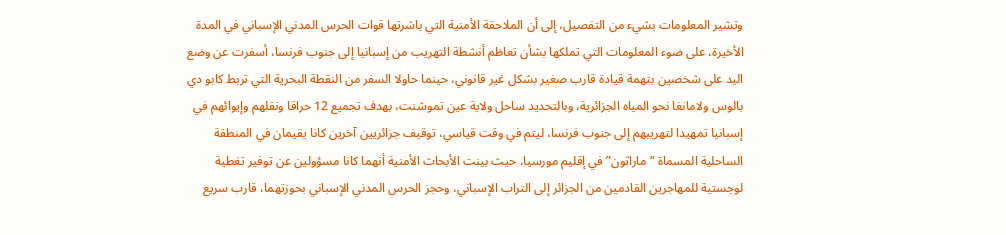وتشير المعلومات بشيء من التفصيل، إلى أن الملاحقة الأمنية التي باشرتها قوات الحرس المدني الإسباني في المدة الأخيرة، على ضوء المعلومات التي تملكها بشأن تعاظم أنشطة التهريب من إسبانيا إلى جنوب فرنسا، أسفرت عن وضع اليد على شخصين بتهمة قيادة قارب صغير بشكل غير قانوني، حينما حاولا السفر من النقطة البحرية التي تربط كابو دي بالوس ولامانغا نحو المياه الجزائرية، وبالتحديد ساحل ولاية عين تموشنت، بهدف تجميع 12 حراقا ونقلهم وإيوائهم في إسبانيا تمهيدا لتهريبهم إلى جنوب فرنسا، ليتم في وقت قياسي، توقيف جزائريين آخرين كانا يقيمان في المنطقة الساحلية المسماة “ماراثون” في إقليم مورسيا، حيث بينت الأبحاث الأمنية أنهما كانا مسؤولين عن توفير تغطية لوجستية للمهاجرين القادمين من الجزائر إلى التراب الإسباني، وحجز الحرس المدني الإسباني بحوزتهما، قارب سريع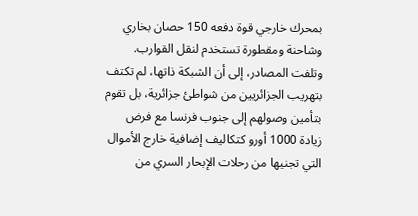بمحرك خارجي قوة دفعه 150 حصان بخاري وشاحنة ومقطورة تستخدم لنقل القوارب.
وتلفت المصادر، إلى أن الشبكة ذاتها، لم تكتف بتهريب الجزائريين من شواطئ جزائرية، بل تقوم بتأمين وصولهم إلى جنوب فرنسا مع فرض زيادة 1000 أورو كتكاليف إضافية خارج الأموال التي تجنيها من رحلات الإبحار السري من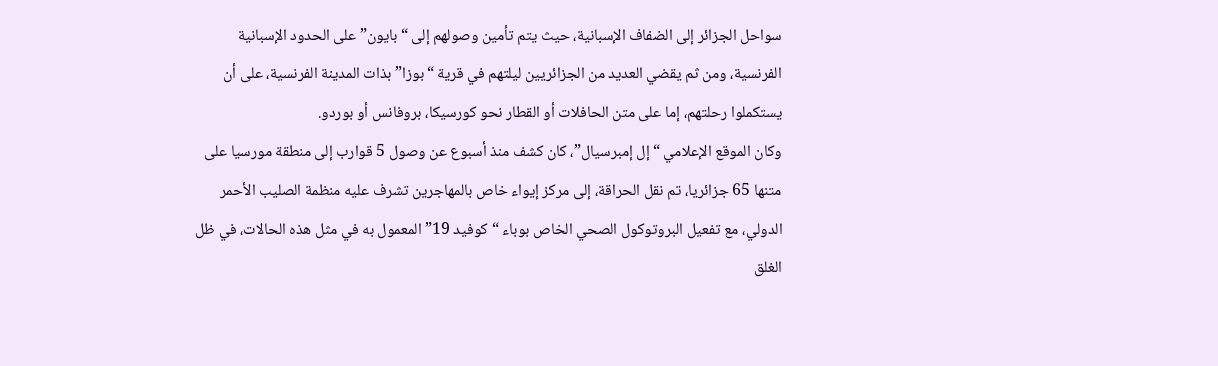سواحل الجزائر إلى الضفاف الإسبانية، حيث يتم تأمين وصولهم إلى “بايون” على الحدود الإسبانية الفرنسية، ومن ثم يقضي العديد من الجزائريين ليلتهم في قرية “بوزا” بذات المدينة الفرنسية، على أن يستكملوا رحلتهم، إما على متن الحافلات أو القطار نحو كورسيكا، بروفانس أو بوردو.
وكان الموقع الإعلامي “إل إمبرسيال”، كان كشف منذ أسبوع عن وصول 5 قوارب إلى منطقة مورسيا على متنها 65 جزائريا، تم نقل الحراقة، إلى مركز إيواء خاص بالمهاجرين تشرف عليه منظمة الصليب الأحمر الدولي، مع تفعيل البروتوكول الصحي الخاص بوباء “كوفيد 19” المعمول به في مثل هذه الحالات، في ظل الغلق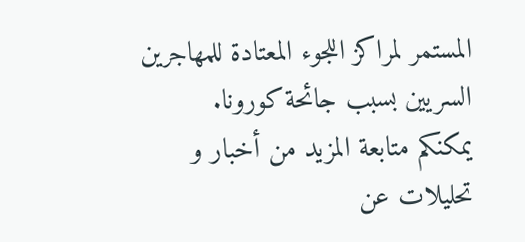المستمر لمراكز اللجوء المعتادة للمهاجرين السريين بسبب جائحة كورونا.
يمكنكم متابعة المزيد من أخبار و تحليلات عن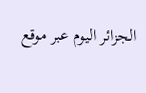الجزائر اليوم عبر موقع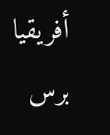أفريقيا برس